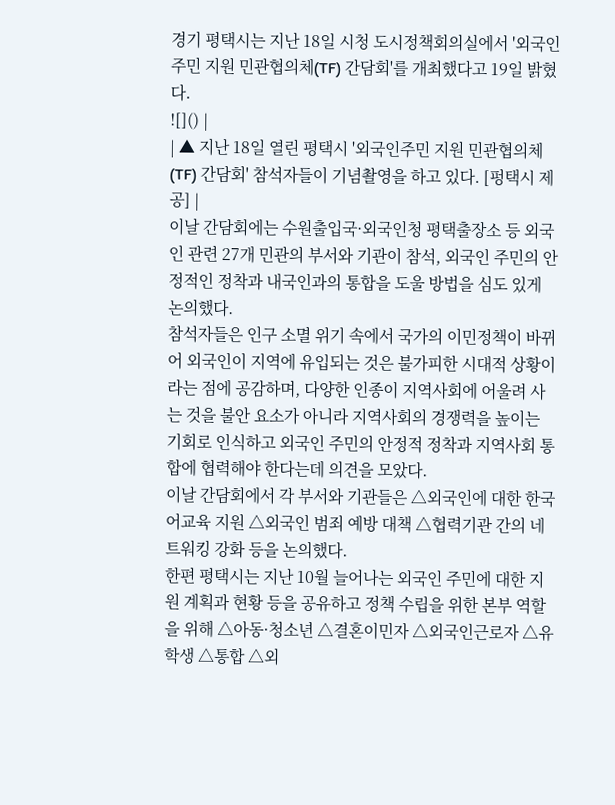경기 평택시는 지난 18일 시청 도시정책회의실에서 '외국인주민 지원 민관협의체(TF) 간담회'를 개최했다고 19일 밝혔다.
![]() |
| ▲ 지난 18일 열린 평택시 '외국인주민 지원 민관협의체(TF) 간담회' 참석자들이 기념촬영을 하고 있다. [펑택시 제공] |
이날 간담회에는 수원출입국·외국인청 평택출장소 등 외국인 관련 27개 민관의 부서와 기관이 참석, 외국인 주민의 안정적인 정착과 내국인과의 통합을 도울 방법을 심도 있게 논의했다.
참석자들은 인구 소멸 위기 속에서 국가의 이민정책이 바뀌어 외국인이 지역에 유입되는 것은 불가피한 시대적 상황이라는 점에 공감하며, 다양한 인종이 지역사회에 어울려 사는 것을 불안 요소가 아니라 지역사회의 경쟁력을 높이는 기회로 인식하고 외국인 주민의 안정적 정착과 지역사회 통합에 협력해야 한다는데 의견을 모았다.
이날 간담회에서 각 부서와 기관들은 △외국인에 대한 한국어교육 지원 △외국인 범죄 예방 대책 △협력기관 간의 네트워킹 강화 등을 논의했다.
한편 평택시는 지난 10월 늘어나는 외국인 주민에 대한 지원 계획과 현황 등을 공유하고 정책 수립을 위한 본부 역할을 위해 △아동·청소년 △결혼이민자 △외국인근로자 △유학생 △통합 △외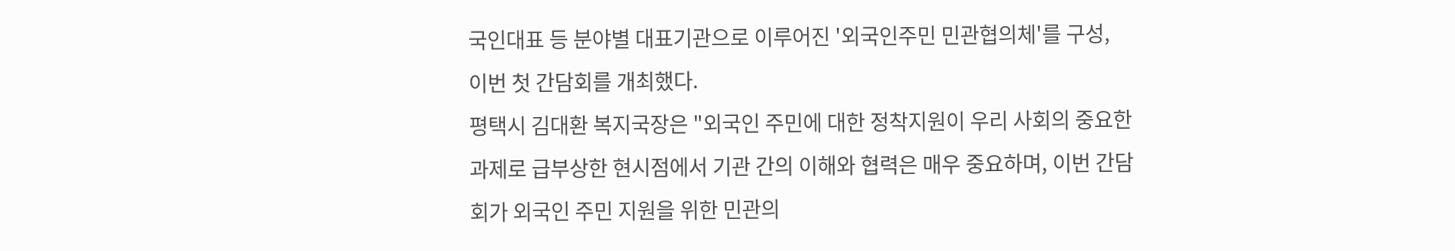국인대표 등 분야별 대표기관으로 이루어진 '외국인주민 민관협의체'를 구성, 이번 첫 간담회를 개최했다.
평택시 김대환 복지국장은 "외국인 주민에 대한 정착지원이 우리 사회의 중요한 과제로 급부상한 현시점에서 기관 간의 이해와 협력은 매우 중요하며, 이번 간담회가 외국인 주민 지원을 위한 민관의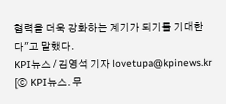협력을 더욱 강화하는 계기가 되기를 기대한다"고 말했다.
KPI뉴스 / 김영석 기자 lovetupa@kpinews.kr
[ⓒ KPI뉴스. 무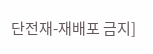단전재-재배포 금지]